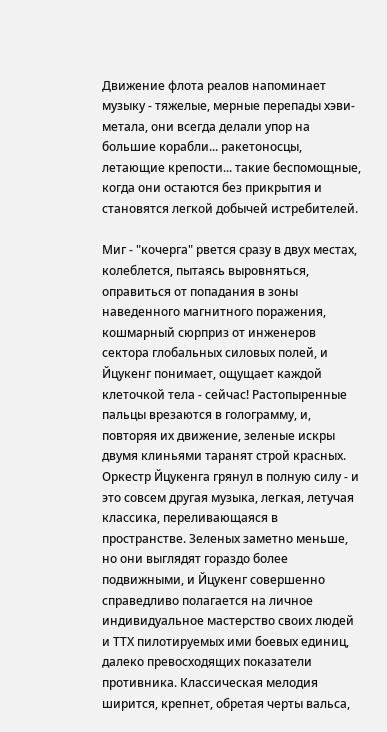Движение флота реалов напоминает музыку - тяжелые, мерные перепады хэви-метала, они всегда делали упор на большие корабли... ракетоносцы, летающие крепости... такие беспомощные, когда они остаются без прикрытия и становятся легкой добычей истребителей.

Миг - "кочерга" рвется сразу в двух местах, колеблется, пытаясь выровняться, оправиться от попадания в зоны наведенного магнитного поражения, кошмарный сюрприз от инженеров сектора глобальных силовых полей, и Йцукенг понимает, ощущает каждой клеточкой тела - сейчас! Растопыренные пальцы врезаются в голограмму, и, повторяя их движение, зеленые искры двумя клиньями таранят строй красных. Оркестр Йцукенга грянул в полную силу - и это совсем другая музыка, легкая, летучая классика, переливающаяся в пространстве. Зеленых заметно меньше, но они выглядят гораздо более подвижными, и Йцукенг совершенно справедливо полагается на личное индивидуальное мастерство своих людей и ТТХ пилотируемых ими боевых единиц, далеко превосходящих показатели противника. Классическая мелодия ширится, крепнет, обретая черты вальса,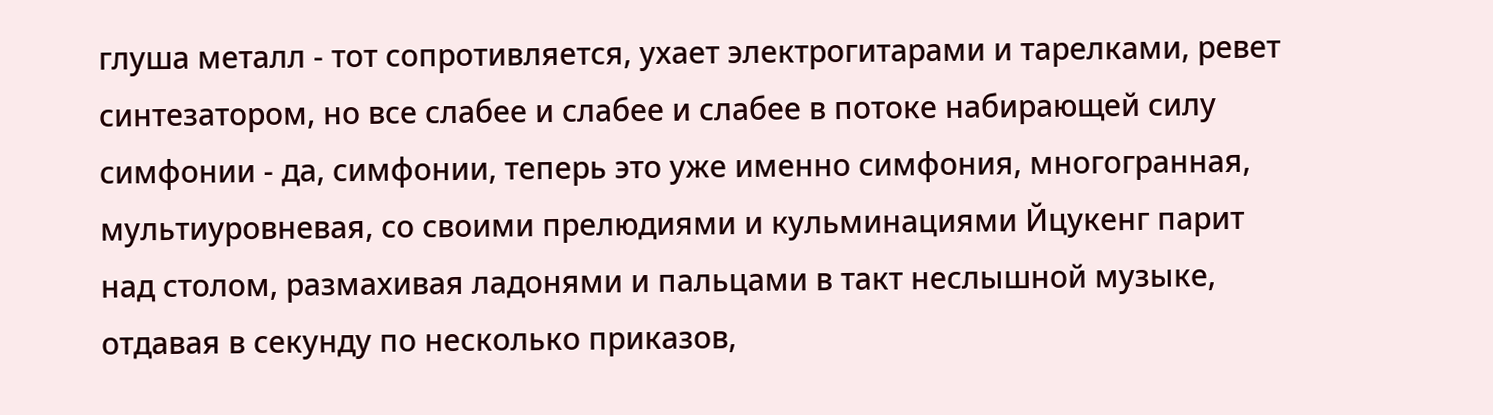глуша металл - тот сопротивляется, ухает электрогитарами и тарелками, ревет синтезатором, но все слабее и слабее и слабее в потоке набирающей силу симфонии - да, симфонии, теперь это уже именно симфония, многогранная, мультиуровневая, со своими прелюдиями и кульминациями Йцукенг парит над столом, размахивая ладонями и пальцами в такт неслышной музыке, отдавая в секунду по несколько приказов,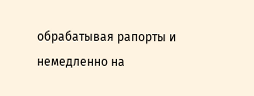обрабатывая рапорты и немедленно на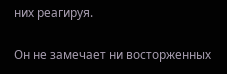них реагируя.

Он не замечает ни восторженных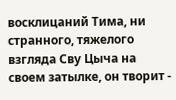восклицаний Тима, ни странного, тяжелого взгляда Сву Цыча на своем затылке, он творит -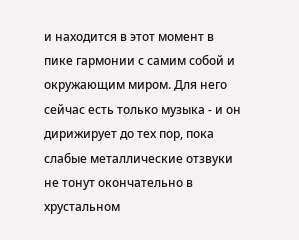и находится в этот момент в пике гармонии с самим собой и окружающим миром. Для него сейчас есть только музыка - и он дирижирует до тех пор, пока слабые металлические отзвуки не тонут окончательно в хрустальном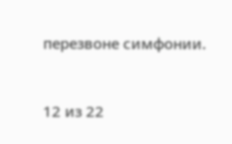перезвоне симфонии.



12 из 22